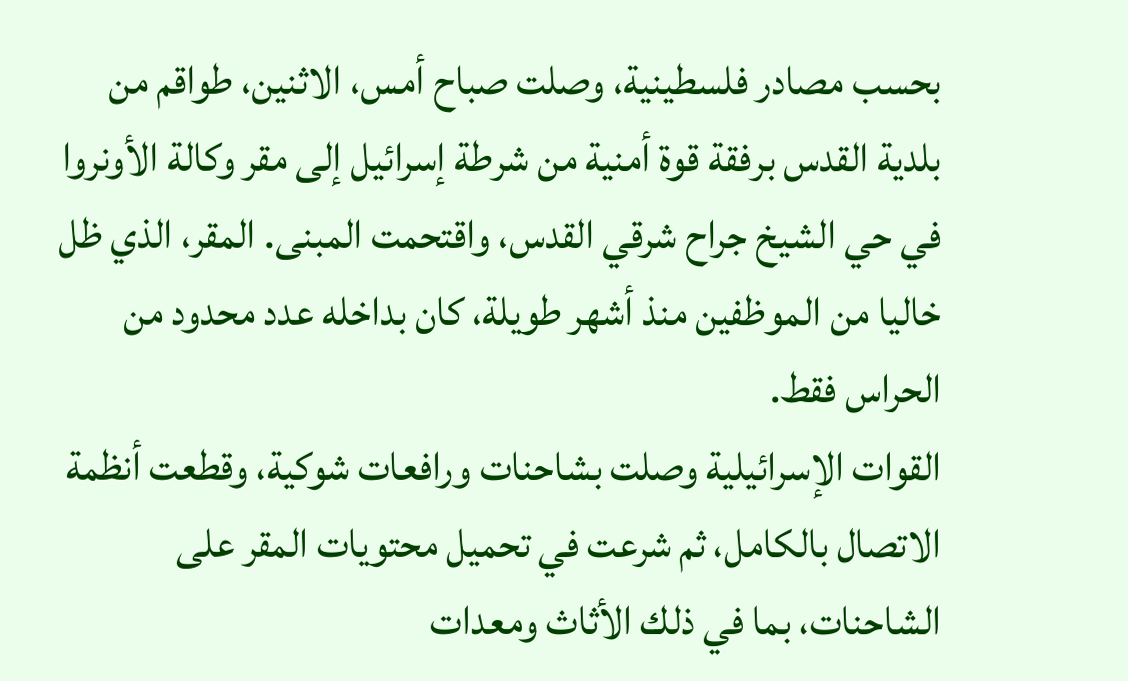بحسب مصادر فلسطينية، وصلت صباح أمس، الاثنين، طواقم من بلدية القدس برفقة قوة أمنية من شرطة إسرائيل إلى مقر وكالة الأونروا في حي الشيخ جراح شرقي القدس، واقتحمت المبنى. المقر، الذي ظل خاليا من الموظفين منذ أشهر طويلة، كان بداخله عدد محدود من الحراس فقط.
القوات الإسرائيلية وصلت بشاحنات ورافعات شوكية، وقطعت أنظمة الاتصال بالكامل، ثم شرعت في تحميل محتويات المقر على الشاحنات، بما في ذلك الأثاث ومعدات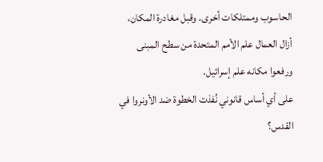الحاسوب وممتلكات أخرى. وقبل مغادرة المكان، أزال العمال علم الأمم المتحدة من سطح المبنى ورفعوا مكانه علم إسرائيل.
على أي أساس قانوني نُفذت الخطوة ضد الأونروا في القدس؟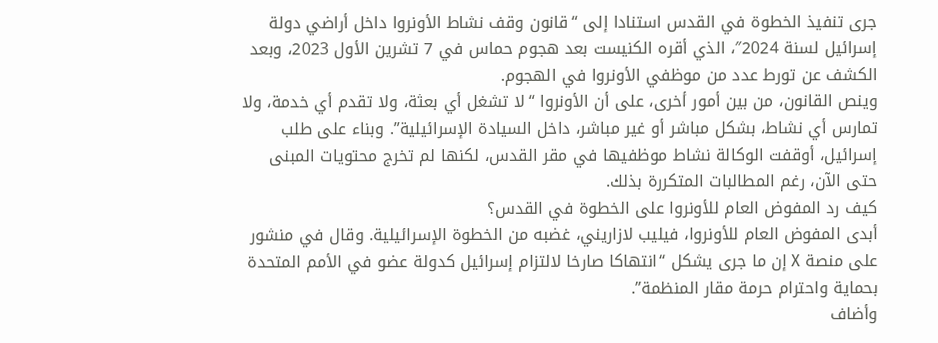جرى تنفيذ الخطوة في القدس استنادا إلى “قانون وقف نشاط الأونروا داخل أراضي دولة إسرائيل لسنة 2024″، الذي أقره الكنيست بعد هجوم حماس في 7 تشرين الأول 2023، وبعد الكشف عن تورط عدد من موظفي الأونروا في الهجوم.
وينص القانون، من بين أمور أخرى، على أن الأونروا “لا تشغل أي بعثة، ولا تقدم أي خدمة، ولا تمارس أي نشاط، بشكل مباشر أو غير مباشر، داخل السيادة الإسرائيلية”. وبناء على طلب إسرائيل، أوقفت الوكالة نشاط موظفيها في مقر القدس، لكنها لم تخرج محتويات المبنى حتى الآن، رغم المطالبات المتكررة بذلك.
كيف رد المفوض العام للأونروا على الخطوة في القدس؟
أبدى المفوض العام للأونروا، فيليب لازاريني، غضبه من الخطوة الإسرائيلية. وقال في منشور على منصة X إن ما جرى يشكل “انتهاكا صارخا لالتزام إسرائيل كدولة عضو في الأمم المتحدة بحماية واحترام حرمة مقار المنظمة”.
وأضاف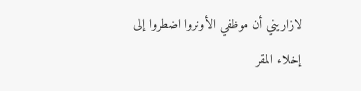لازاريني أن موظفي الأونروا اضطروا إلى إخلاء المقر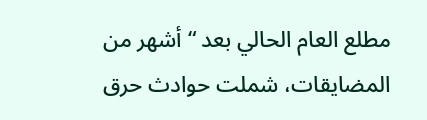مطلع العام الحالي بعد “أشهر من المضايقات، شملت حوادث حرق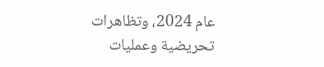عام 2024، وتظاهرات تحريضية وعمليات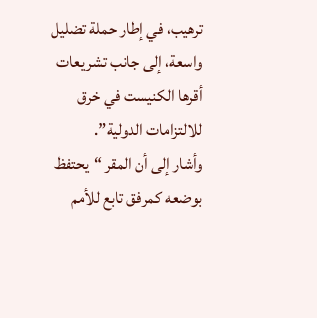ترهيب، في إطار حملة تضليل واسعة، إلى جانب تشريعات أقرها الكنيست في خرق للالتزامات الدولية”.
وأشار إلى أن المقر “يحتفظ بوضعه كمرفق تابع للأمم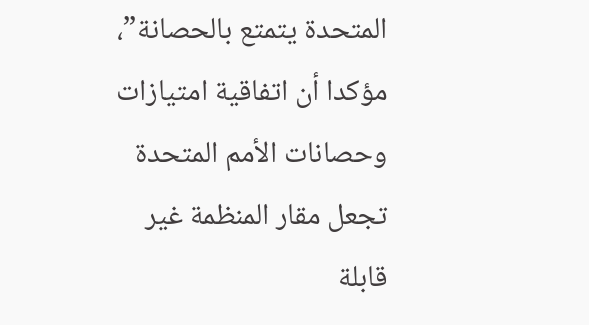المتحدة يتمتع بالحصانة”، مؤكدا أن اتفاقية امتيازات وحصانات الأمم المتحدة تجعل مقار المنظمة غير قابلة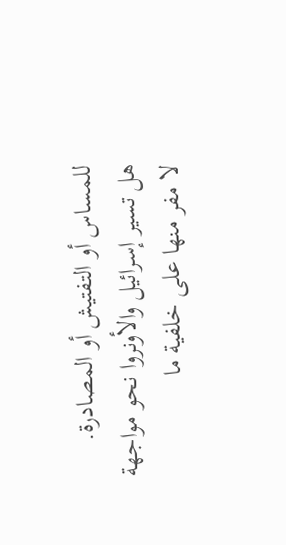للمساس أو التفتيش أو المصادرة.
هل تسير إسرائيل والأونروا نحو مواجهة لا مفر منها على خلفية ما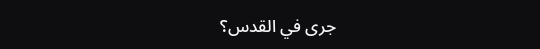جرى في القدس؟